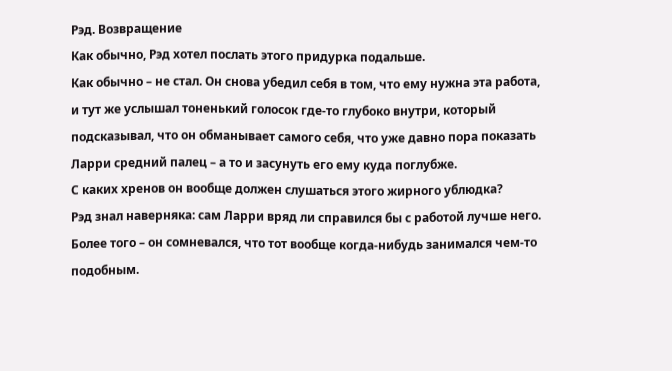Рэд. Возвращение
Как обычно, Рэд хотел послать этого придурка подальше.
Как обычно – не стал. Он снова убедил себя в том, что ему нужна эта работа, и тут же услышал тоненький голосок где-то глубоко внутри, который подсказывал, что он обманывает самого себя, что уже давно пора показать Ларри средний палец – а то и засунуть его ему куда поглубже.
С каких хренов он вообще должен слушаться этого жирного ублюдка?
Рэд знал наверняка: сам Ларри вряд ли справился бы с работой лучше него. Более того – он сомневался, что тот вообще когда-нибудь занимался чем-то подобным.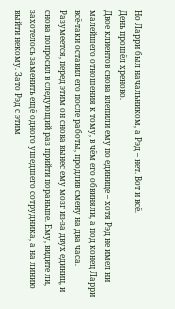Но Ларри был начальником, а Рэд – нет. Вот и всё.
День прошёл хреново.
Двое клиентов снова влепили ему по единице – хотя Рэд не имел ни малейшего отношения к тому, в чём его обвиняли, а под конец Ларри всё-таки оставил его после работы, продлив смену на два часа. Разумеется, перед этим он снова вынес ему мозг из-за двух единиц, и снова попросил в следующий раз прийти пораньше. Ему, видите ли, захотелось заменить ещё одного ушедшего сотрудника, а на линию выйти некому. Зато Рэд с этим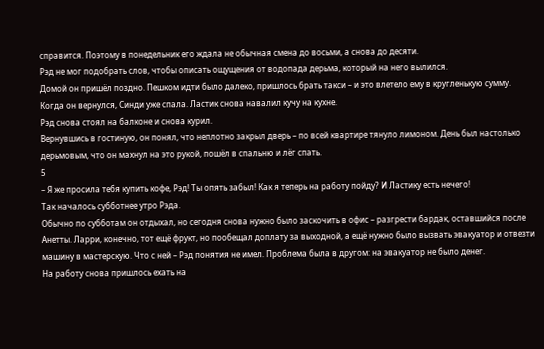справится. Поэтому в понедельник его ждала не обычная смена до восьми, а снова до десяти.
Рэд не мог подобрать слов, чтобы описать ощущения от водопада дерьма, который на него вылился.
Домой он пришёл поздно. Пешком идти было далеко, пришлось брать такси – и это влетело ему в кругленькую сумму. Когда он вернулся, Синди уже спала. Ластик снова навалил кучу на кухне.
Рэд снова стоял на балконе и снова курил.
Вернувшись в гостиную, он понял, что неплотно закрыл дверь – по всей квартире тянуло лимоном. День был настолько дерьмовым, что он махнул на это рукой, пошёл в спальню и лёг спать.
5
– Я же просила тебя купить кофе, Рэд! Ты опять забыл! Как я теперь на работу пойду? И Ластику есть нечего!
Так началось субботнее утро Рэда.
Обычно по субботам он отдыхал, но сегодня снова нужно было заскочить в офис – разгрести бардак, оставшийся после Анетты. Ларри, конечно, тот ещё фрукт, но пообещал доплату за выходной, а ещё нужно было вызвать эвакуатор и отвезти машину в мастерскую. Что с ней – Рэд понятия не имел. Проблема была в другом: на эвакуатор не было денег.
На работу снова пришлось ехать на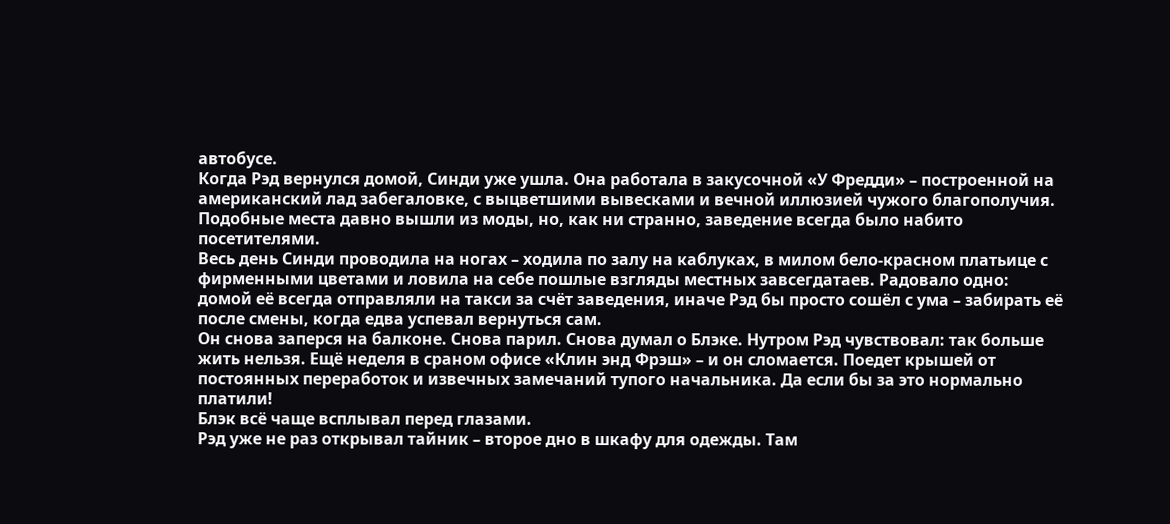автобусе.
Когда Рэд вернулся домой, Синди уже ушла. Она работала в закусочной «У Фредди» – построенной на американский лад забегаловке, с выцветшими вывесками и вечной иллюзией чужого благополучия. Подобные места давно вышли из моды, но, как ни странно, заведение всегда было набито посетителями.
Весь день Синди проводила на ногах – ходила по залу на каблуках, в милом бело-красном платьице с фирменными цветами и ловила на себе пошлые взгляды местных завсегдатаев. Радовало одно: домой её всегда отправляли на такси за счёт заведения, иначе Рэд бы просто сошёл с ума – забирать её после смены, когда едва успевал вернуться сам.
Он снова заперся на балконе. Снова парил. Снова думал о Блэке. Нутром Рэд чувствовал: так больше жить нельзя. Ещё неделя в сраном офисе «Клин энд Фрэш» – и он сломается. Поедет крышей от постоянных переработок и извечных замечаний тупого начальника. Да если бы за это нормально платили!
Блэк всё чаще всплывал перед глазами.
Рэд уже не раз открывал тайник – второе дно в шкафу для одежды. Там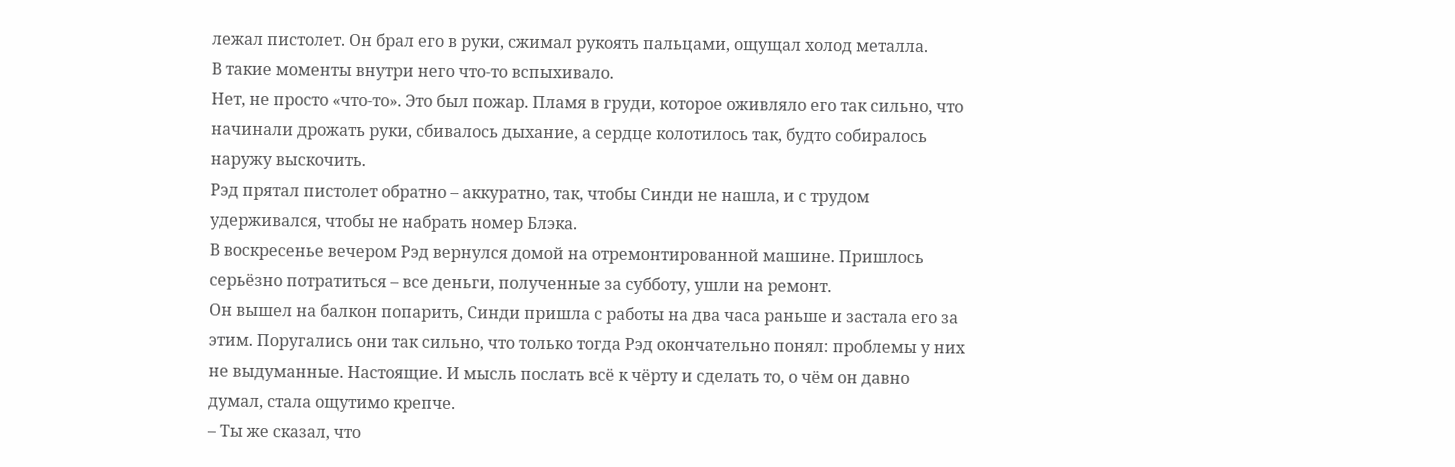лежал пистолет. Он брал его в руки, сжимал рукоять пальцами, ощущал холод металла.
В такие моменты внутри него что-то вспыхивало.
Нет, не просто «что-то». Это был пожар. Пламя в груди, которое оживляло его так сильно, что начинали дрожать руки, сбивалось дыхание, а сердце колотилось так, будто собиралось наружу выскочить.
Рэд прятал пистолет обратно – аккуратно, так, чтобы Синди не нашла, и с трудом удерживался, чтобы не набрать номер Блэка.
В воскресенье вечером Рэд вернулся домой на отремонтированной машине. Пришлось серьёзно потратиться – все деньги, полученные за субботу, ушли на ремонт.
Он вышел на балкон попарить, Синди пришла с работы на два часа раньше и застала его за этим. Поругались они так сильно, что только тогда Рэд окончательно понял: проблемы у них не выдуманные. Настоящие. И мысль послать всё к чёрту и сделать то, о чём он давно думал, стала ощутимо крепче.
– Ты же сказал, что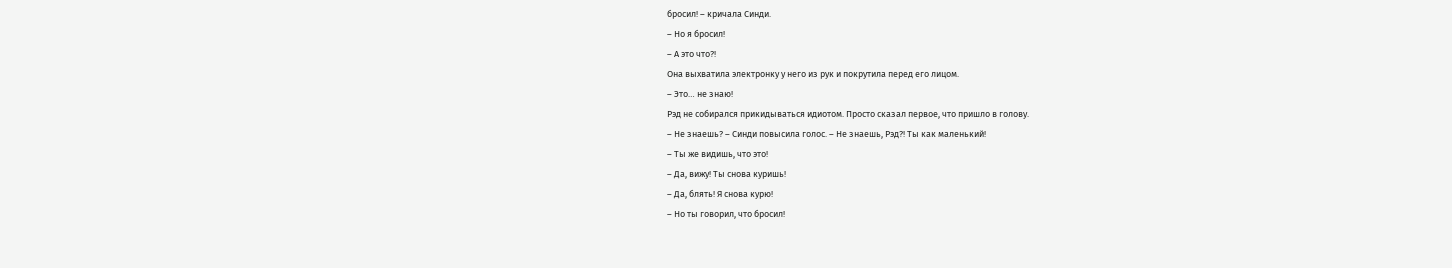бросил! – кричала Синди.
– Но я бросил!
– А это что?!
Она выхватила электронку у него из рук и покрутила перед его лицом.
– Это… не знаю!
Рэд не собирался прикидываться идиотом. Просто сказал первое, что пришло в голову.
– Не знаешь? – Синди повысила голос. – Не знаешь, Рэд?! Ты как маленький!
– Ты же видишь, что это!
– Да, вижу! Ты снова куришь!
– Да, блять! Я снова курю!
– Но ты говорил, что бросил!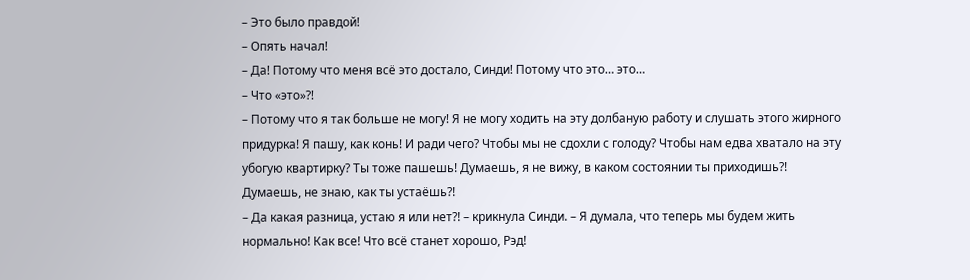– Это было правдой!
– Опять начал!
– Да! Потому что меня всё это достало, Синди! Потому что это… это…
– Что «это»?!
– Потому что я так больше не могу! Я не могу ходить на эту долбаную работу и слушать этого жирного придурка! Я пашу, как конь! И ради чего? Чтобы мы не сдохли с голоду? Чтобы нам едва хватало на эту убогую квартирку? Ты тоже пашешь! Думаешь, я не вижу, в каком состоянии ты приходишь?! Думаешь, не знаю, как ты устаёшь?!
– Да какая разница, устаю я или нет?! – крикнула Синди. – Я думала, что теперь мы будем жить нормально! Как все! Что всё станет хорошо, Рэд!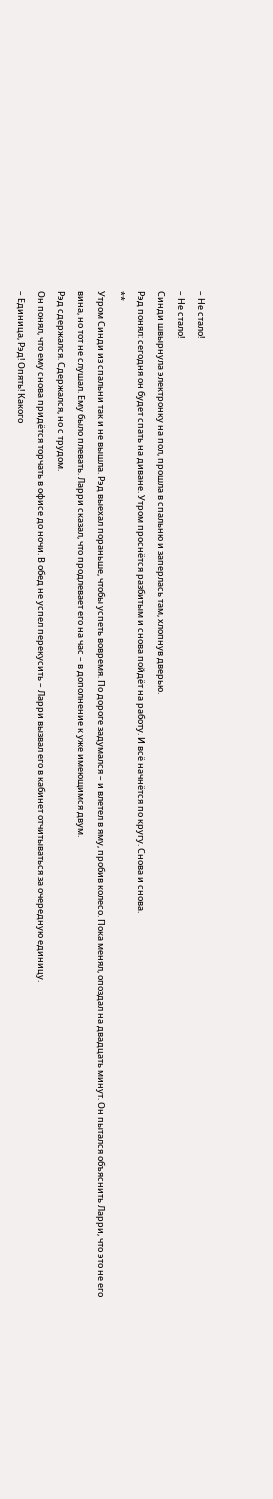– Не стало!
– Не стало!
Синди швырнула электронку на пол, прошла в спальню и заперлась там, хлопнув дверью.
Рэд понял: сегодня он будет спать на диване. Утром проснётся разбитым и снова пойдёт на работу. И всё начнётся по кругу. Снова и снова.
**
Утром Синди из спальни так и не вышла. Рэд выехал пораньше, чтобы успеть вовремя. По дороге задумался – и влетел в яму, пробив колесо. Пока менял, опоздал на двадцать минут. Он пытался объяснить Ларри, что это не его вина, но тот не слушал. Ему было плевать. Ларри сказал, что продлевает его на час – в дополнение к уже имеющимся двум.
Рэд сдержался. Сдержался, но с трудом.
Он понял, что ему снова придётся торчать в офисе до ночи. В обед не успел перекусить – Ларри вызвал его в кабинет отчитываться за очередную единицу.
– Единица, Рэд! Опять! Какого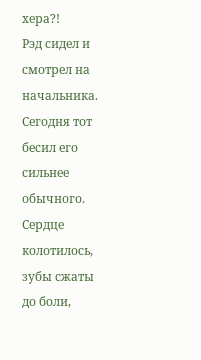хера?!
Рэд сидел и смотрел на начальника. Сегодня тот бесил его сильнее обычного. Сердце колотилось, зубы сжаты до боли,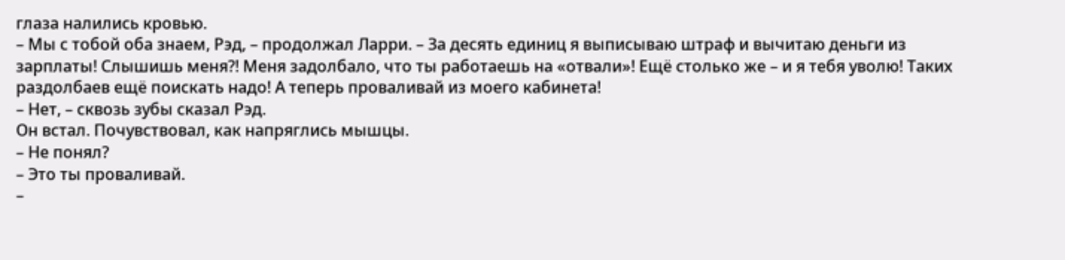глаза налились кровью.
– Мы с тобой оба знаем, Рэд, – продолжал Ларри. – За десять единиц я выписываю штраф и вычитаю деньги из зарплаты! Слышишь меня?! Меня задолбало, что ты работаешь на «отвали»! Ещё столько же – и я тебя уволю! Таких раздолбаев ещё поискать надо! А теперь проваливай из моего кабинета!
– Нет, – сквозь зубы сказал Рэд.
Он встал. Почувствовал, как напряглись мышцы.
– Не понял?
– Это ты проваливай.
–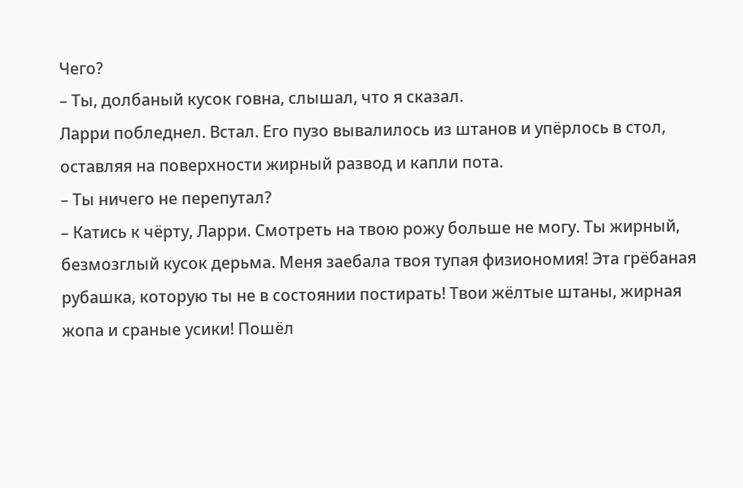Чего?
– Ты, долбаный кусок говна, слышал, что я сказал.
Ларри побледнел. Встал. Его пузо вывалилось из штанов и упёрлось в стол, оставляя на поверхности жирный развод и капли пота.
– Ты ничего не перепутал?
– Катись к чёрту, Ларри. Смотреть на твою рожу больше не могу. Ты жирный, безмозглый кусок дерьма. Меня заебала твоя тупая физиономия! Эта грёбаная рубашка, которую ты не в состоянии постирать! Твои жёлтые штаны, жирная жопа и сраные усики! Пошёл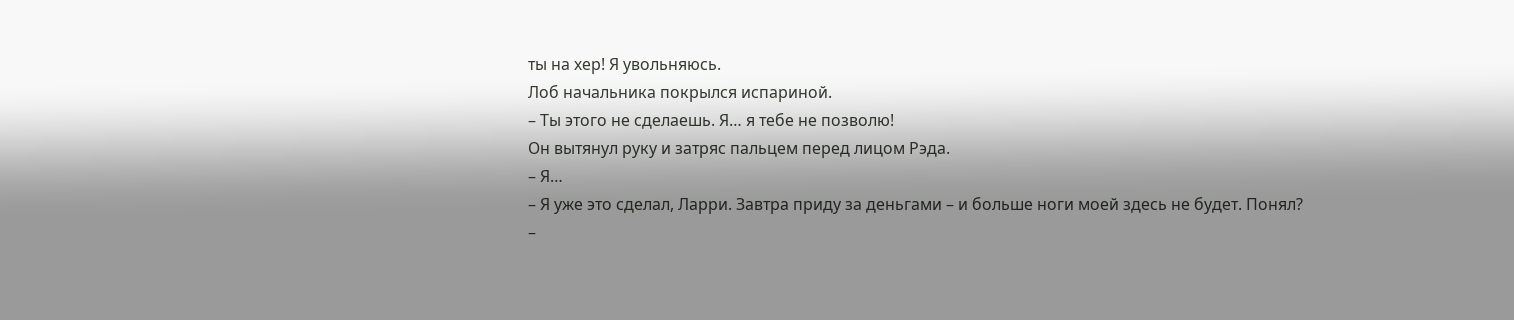ты на хер! Я увольняюсь.
Лоб начальника покрылся испариной.
– Ты этого не сделаешь. Я… я тебе не позволю!
Он вытянул руку и затряс пальцем перед лицом Рэда.
– Я…
– Я уже это сделал, Ларри. Завтра приду за деньгами – и больше ноги моей здесь не будет. Понял?
–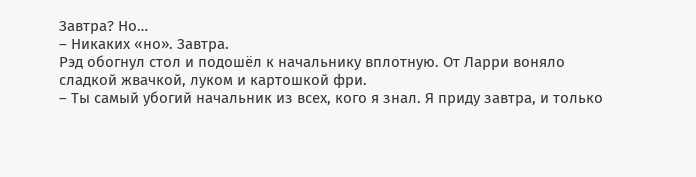Завтра? Но…
– Никаких «но». Завтра.
Рэд обогнул стол и подошёл к начальнику вплотную. От Ларри воняло сладкой жвачкой, луком и картошкой фри.
– Ты самый убогий начальник из всех, кого я знал. Я приду завтра, и только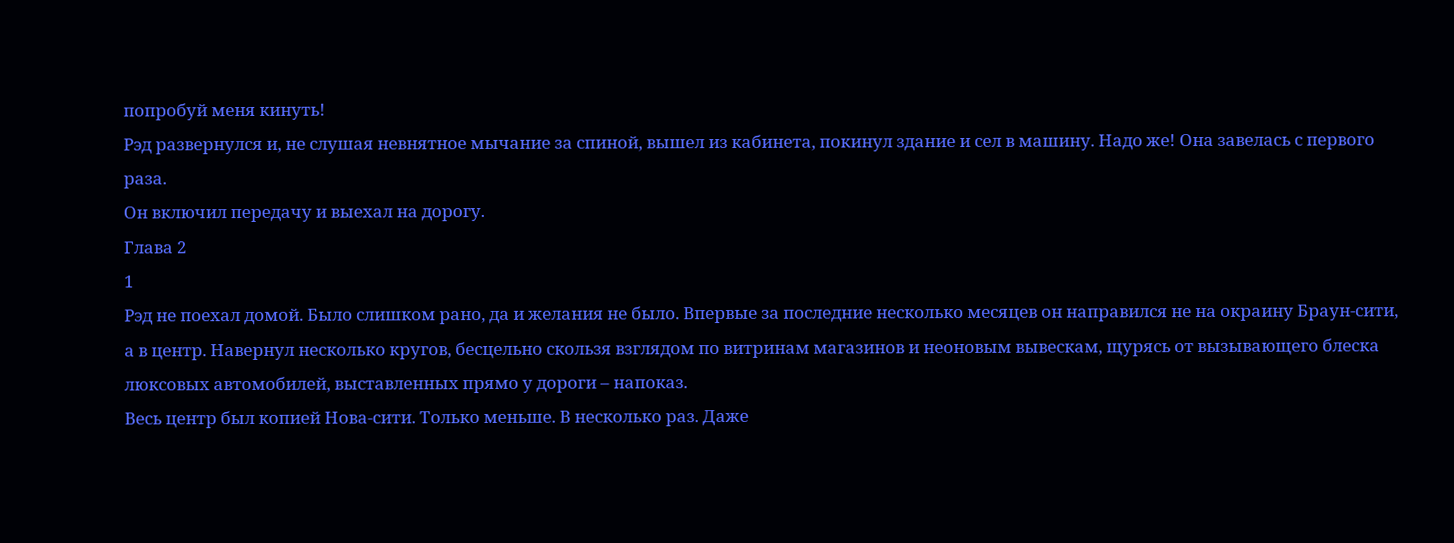попробуй меня кинуть!
Рэд развернулся и, не слушая невнятное мычание за спиной, вышел из кабинета, покинул здание и сел в машину. Надо же! Она завелась с первого раза.
Он включил передачу и выехал на дорогу.
Глава 2
1
Рэд не поехал домой. Было слишком рано, да и желания не было. Впервые за последние несколько месяцев он направился не на окраину Браун-сити, а в центр. Навернул несколько кругов, бесцельно скользя взглядом по витринам магазинов и неоновым вывескам, щурясь от вызывающего блеска люксовых автомобилей, выставленных прямо у дороги – напоказ.
Весь центр был копией Нова-сити. Только меньше. В несколько раз. Даже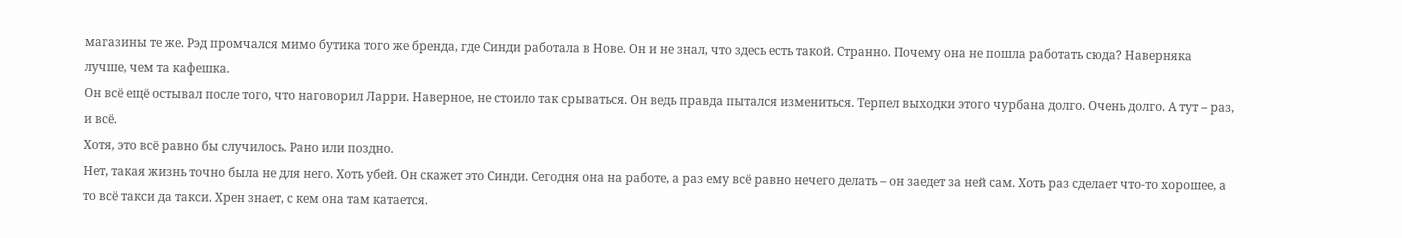магазины те же. Рэд промчался мимо бутика того же бренда, где Синди работала в Нове. Он и не знал, что здесь есть такой. Странно. Почему она не пошла работать сюда? Наверняка лучше, чем та кафешка.
Он всё ещё остывал после того, что наговорил Ларри. Наверное, не стоило так срываться. Он ведь правда пытался измениться. Терпел выходки этого чурбана долго. Очень долго. А тут – раз, и всё.
Хотя, это всё равно бы случилось. Рано или поздно.
Нет, такая жизнь точно была не для него. Хоть убей. Он скажет это Синди. Сегодня она на работе, а раз ему всё равно нечего делать – он заедет за ней сам. Хоть раз сделает что-то хорошее, а то всё такси да такси. Хрен знает, с кем она там катается.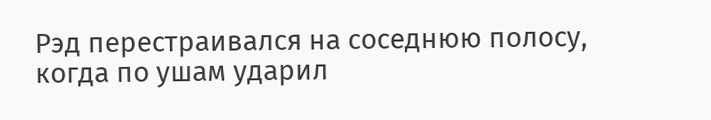Рэд перестраивался на соседнюю полосу, когда по ушам ударил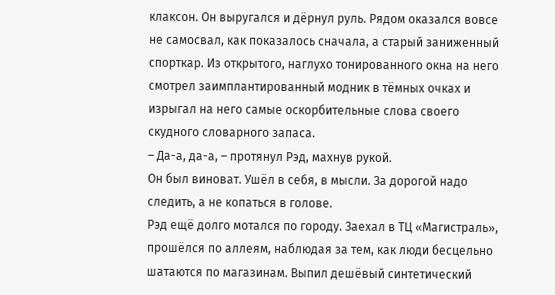клаксон. Он выругался и дёрнул руль. Рядом оказался вовсе не самосвал, как показалось сначала, а старый заниженный спорткар. Из открытого, наглухо тонированного окна на него смотрел заимплантированный модник в тёмных очках и изрыгал на него самые оскорбительные слова своего скудного словарного запаса.
– Да-а, да-а, – протянул Рэд, махнув рукой.
Он был виноват. Ушёл в себя, в мысли. За дорогой надо следить, а не копаться в голове.
Рэд ещё долго мотался по городу. Заехал в ТЦ «Магистраль», прошёлся по аллеям, наблюдая за тем, как люди бесцельно шатаются по магазинам. Выпил дешёвый синтетический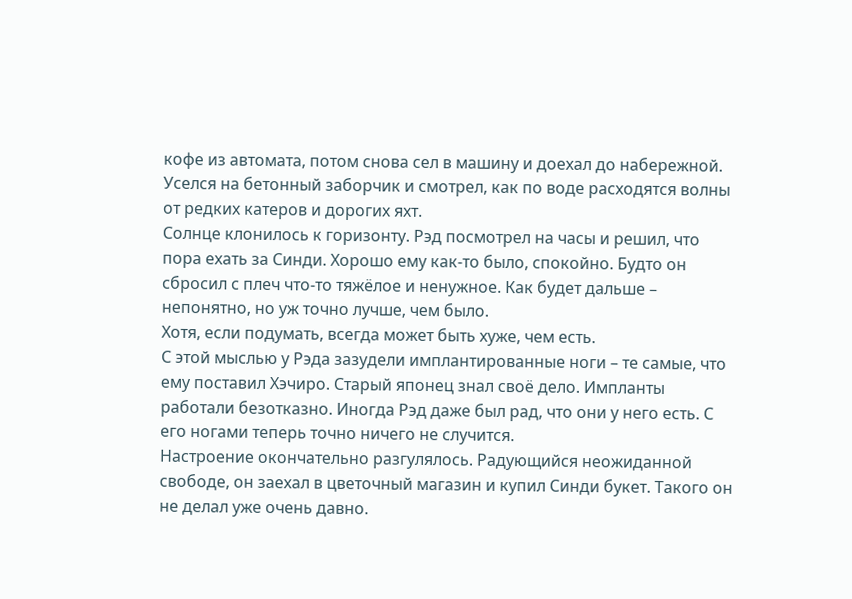кофе из автомата, потом снова сел в машину и доехал до набережной. Уселся на бетонный заборчик и смотрел, как по воде расходятся волны от редких катеров и дорогих яхт.
Солнце клонилось к горизонту. Рэд посмотрел на часы и решил, что пора ехать за Синди. Хорошо ему как-то было, спокойно. Будто он сбросил с плеч что-то тяжёлое и ненужное. Как будет дальше – непонятно, но уж точно лучше, чем было.
Хотя, если подумать, всегда может быть хуже, чем есть.
С этой мыслью у Рэда зазудели имплантированные ноги – те самые, что ему поставил Хэчиро. Старый японец знал своё дело. Импланты работали безотказно. Иногда Рэд даже был рад, что они у него есть. С его ногами теперь точно ничего не случится.
Настроение окончательно разгулялось. Радующийся неожиданной свободе, он заехал в цветочный магазин и купил Синди букет. Такого он не делал уже очень давно.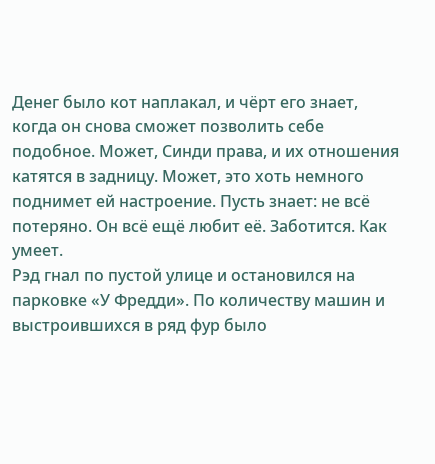Денег было кот наплакал, и чёрт его знает, когда он снова сможет позволить себе подобное. Может, Синди права, и их отношения катятся в задницу. Может, это хоть немного поднимет ей настроение. Пусть знает: не всё потеряно. Он всё ещё любит её. Заботится. Как умеет.
Рэд гнал по пустой улице и остановился на парковке «У Фредди». По количеству машин и выстроившихся в ряд фур было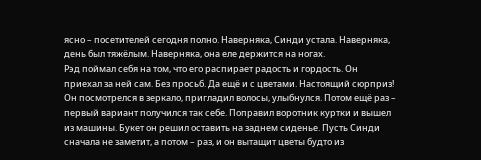ясно – посетителей сегодня полно. Наверняка, Синди устала. Наверняка, день был тяжёлым. Наверняка, она еле держится на ногах.
Рэд поймал себя на том, что его распирает радость и гордость. Он приехал за ней сам. Без просьб. Да ещё и с цветами. Настоящий сюрприз! Он посмотрелся в зеркало, пригладил волосы, улыбнулся. Потом ещё раз – первый вариант получился так себе. Поправил воротник куртки и вышел из машины. Букет он решил оставить на заднем сиденье. Пусть Синди сначала не заметит, а потом – раз, и он вытащит цветы будто из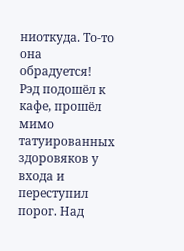ниоткуда. То-то она обрадуется!
Рэд подошёл к кафе, прошёл мимо татуированных здоровяков у входа и переступил порог. Над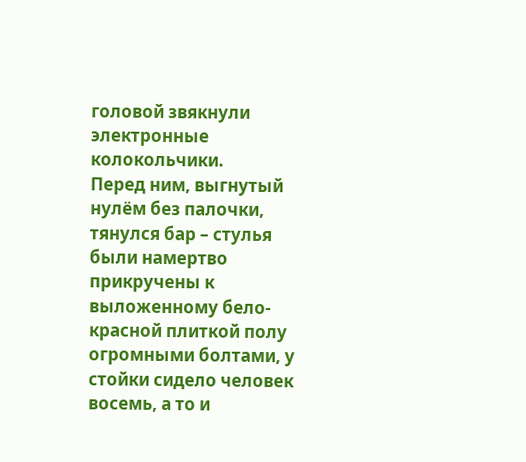головой звякнули электронные колокольчики.
Перед ним, выгнутый нулём без палочки, тянулся бар – стулья были намертво прикручены к выложенному бело-красной плиткой полу огромными болтами, у стойки сидело человек восемь, а то и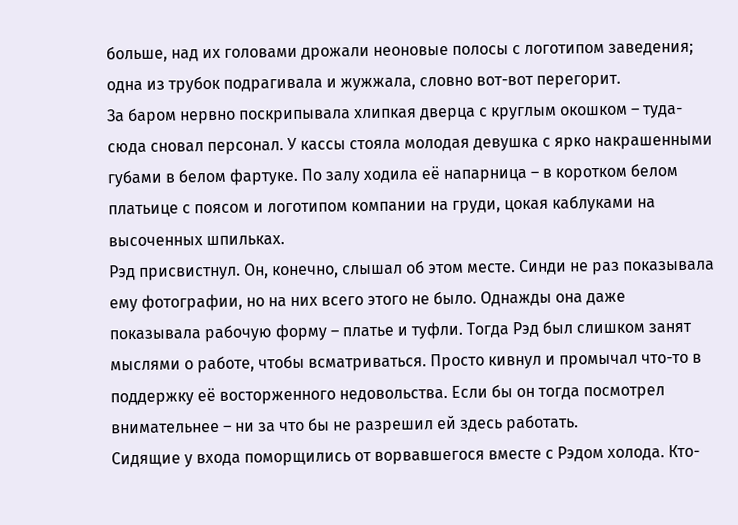больше, над их головами дрожали неоновые полосы с логотипом заведения; одна из трубок подрагивала и жужжала, словно вот-вот перегорит.
За баром нервно поскрипывала хлипкая дверца с круглым окошком – туда-сюда сновал персонал. У кассы стояла молодая девушка с ярко накрашенными губами в белом фартуке. По залу ходила её напарница – в коротком белом платьице с поясом и логотипом компании на груди, цокая каблуками на высоченных шпильках.
Рэд присвистнул. Он, конечно, слышал об этом месте. Синди не раз показывала ему фотографии, но на них всего этого не было. Однажды она даже показывала рабочую форму – платье и туфли. Тогда Рэд был слишком занят мыслями о работе, чтобы всматриваться. Просто кивнул и промычал что-то в поддержку её восторженного недовольства. Если бы он тогда посмотрел внимательнее – ни за что бы не разрешил ей здесь работать.
Сидящие у входа поморщились от ворвавшегося вместе с Рэдом холода. Кто-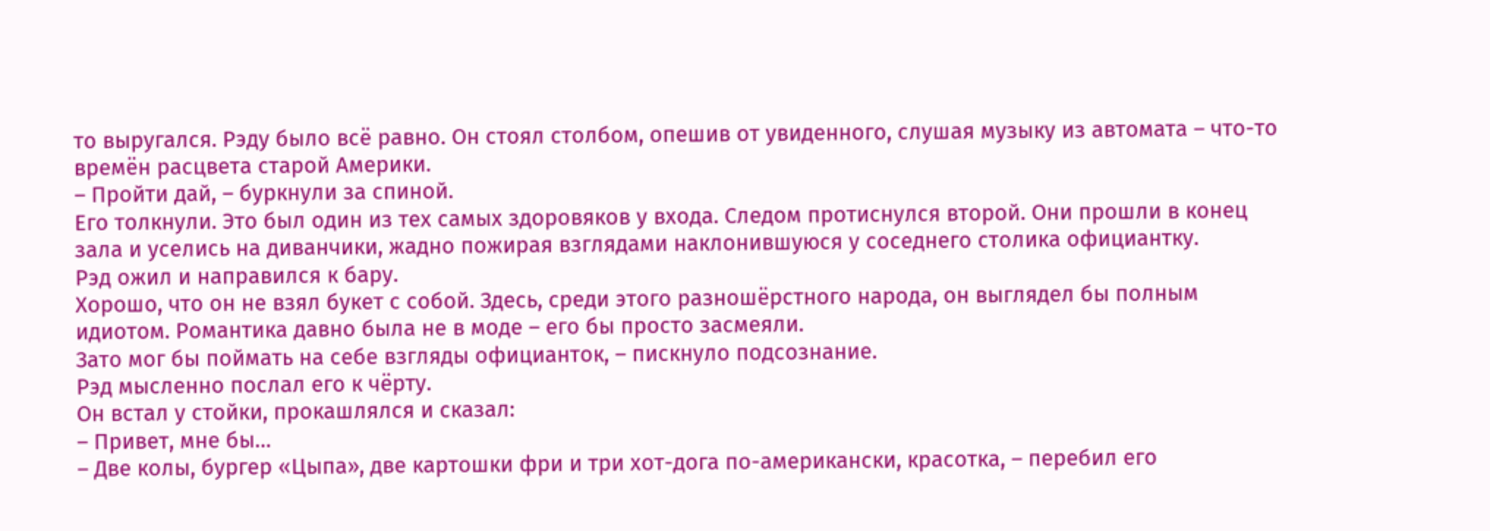то выругался. Рэду было всё равно. Он стоял столбом, опешив от увиденного, слушая музыку из автомата – что-то времён расцвета старой Америки.
– Пройти дай, – буркнули за спиной.
Его толкнули. Это был один из тех самых здоровяков у входа. Следом протиснулся второй. Они прошли в конец зала и уселись на диванчики, жадно пожирая взглядами наклонившуюся у соседнего столика официантку.
Рэд ожил и направился к бару.
Хорошо, что он не взял букет с собой. Здесь, среди этого разношёрстного народа, он выглядел бы полным идиотом. Романтика давно была не в моде – его бы просто засмеяли.
Зато мог бы поймать на себе взгляды официанток, – пискнуло подсознание.
Рэд мысленно послал его к чёрту.
Он встал у стойки, прокашлялся и сказал:
– Привет, мне бы…
– Две колы, бургер «Цыпа», две картошки фри и три хот-дога по-американски, красотка, – перебил его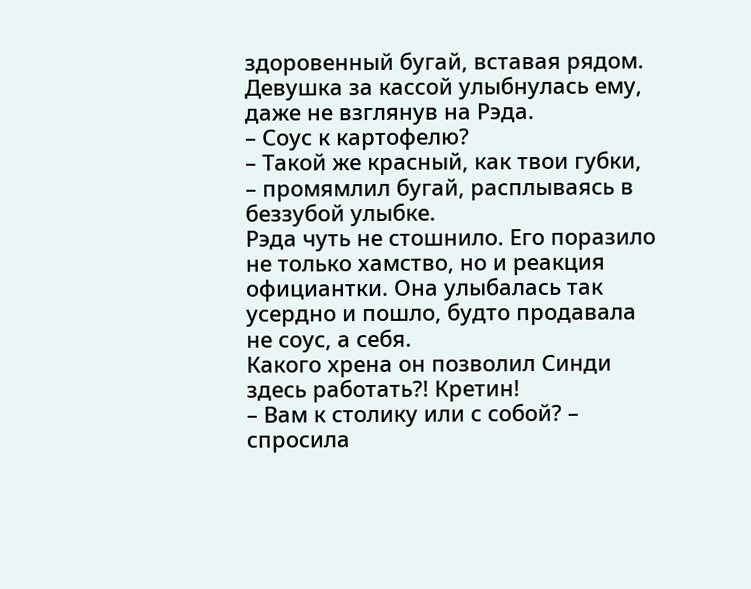здоровенный бугай, вставая рядом.
Девушка за кассой улыбнулась ему, даже не взглянув на Рэда.
– Соус к картофелю?
– Такой же красный, как твои губки, – промямлил бугай, расплываясь в беззубой улыбке.
Рэда чуть не стошнило. Его поразило не только хамство, но и реакция официантки. Она улыбалась так усердно и пошло, будто продавала не соус, а себя.
Какого хрена он позволил Синди здесь работать?! Кретин!
– Вам к столику или с собой? – спросила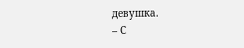девушка.
– С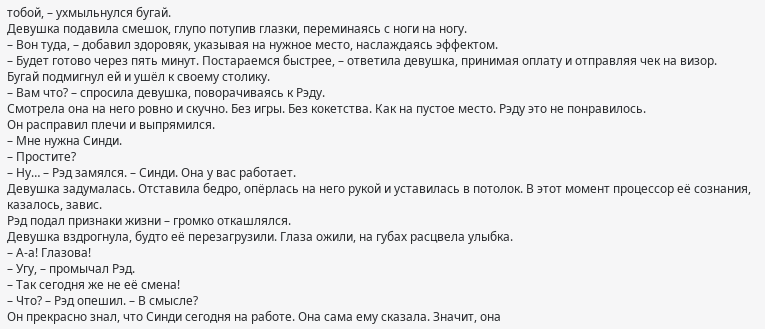тобой, – ухмыльнулся бугай.
Девушка подавила смешок, глупо потупив глазки, переминаясь с ноги на ногу.
– Вон туда, – добавил здоровяк, указывая на нужное место, наслаждаясь эффектом.
– Будет готово через пять минут. Постараемся быстрее, – ответила девушка, принимая оплату и отправляя чек на визор.
Бугай подмигнул ей и ушёл к своему столику.
– Вам что? – спросила девушка, поворачиваясь к Рэду.
Смотрела она на него ровно и скучно. Без игры. Без кокетства. Как на пустое место. Рэду это не понравилось.
Он расправил плечи и выпрямился.
– Мне нужна Синди.
– Простите?
– Ну… – Рэд замялся. – Синди. Она у вас работает.
Девушка задумалась. Отставила бедро, опёрлась на него рукой и уставилась в потолок. В этот момент процессор её сознания, казалось, завис.
Рэд подал признаки жизни – громко откашлялся.
Девушка вздрогнула, будто её перезагрузили. Глаза ожили, на губах расцвела улыбка.
– А-а! Глазова!
– Угу, – промычал Рэд.
– Так сегодня же не её смена!
– Что? – Рэд опешил. – В смысле?
Он прекрасно знал, что Синди сегодня на работе. Она сама ему сказала. Значит, она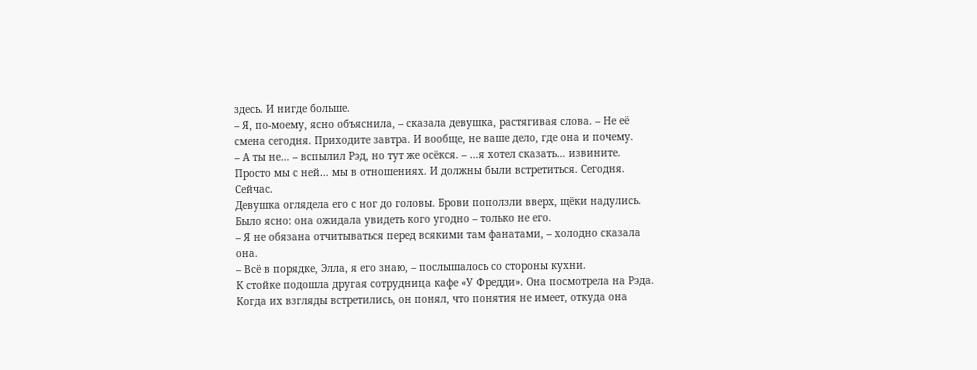здесь. И нигде больше.
– Я, по-моему, ясно объяснила, – сказала девушка, растягивая слова. – Не её смена сегодня. Приходите завтра. И вообще, не ваше дело, где она и почему.
– А ты не… – вспылил Рэд, но тут же осёкся. – …я хотел сказать… извините. Просто мы с ней… мы в отношениях. И должны были встретиться. Сегодня. Сейчас.
Девушка оглядела его с ног до головы. Брови поползли вверх, щёки надулись. Было ясно: она ожидала увидеть кого угодно – только не его.
– Я не обязана отчитываться перед всякими там фанатами, – холодно сказала она.
– Всё в порядке, Элла, я его знаю, – послышалось со стороны кухни.
К стойке подошла другая сотрудница кафе «У Фредди». Она посмотрела на Рэда. Когда их взгляды встретились, он понял, что понятия не имеет, откуда она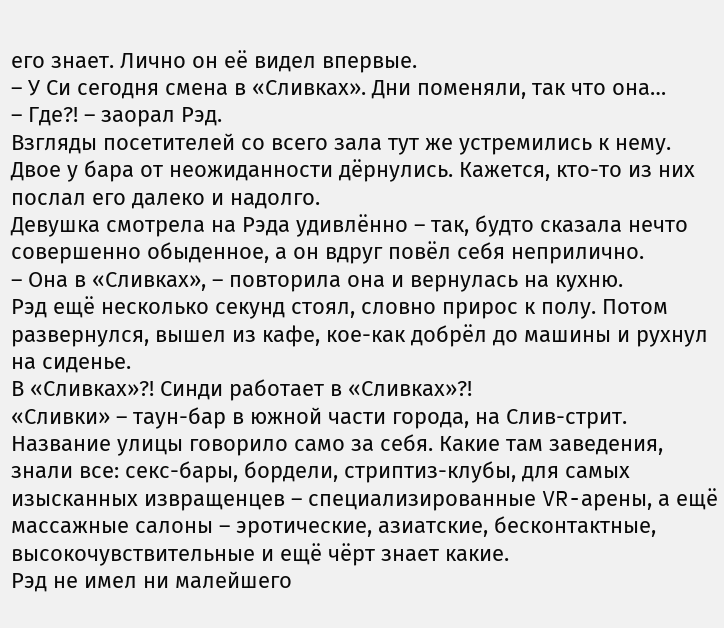его знает. Лично он её видел впервые.
– У Си сегодня смена в «Сливках». Дни поменяли, так что она…
– Где?! – заорал Рэд.
Взгляды посетителей со всего зала тут же устремились к нему. Двое у бара от неожиданности дёрнулись. Кажется, кто-то из них послал его далеко и надолго.
Девушка смотрела на Рэда удивлённо – так, будто сказала нечто совершенно обыденное, а он вдруг повёл себя неприлично.
– Она в «Сливках», – повторила она и вернулась на кухню.
Рэд ещё несколько секунд стоял, словно прирос к полу. Потом развернулся, вышел из кафе, кое-как добрёл до машины и рухнул на сиденье.
В «Сливках»?! Синди работает в «Сливках»?!
«Сливки» – таун-бар в южной части города, на Слив-стрит. Название улицы говорило само за себя. Какие там заведения, знали все: секс-бары, бордели, стриптиз-клубы, для самых изысканных извращенцев – специализированные VR-арены, а ещё массажные салоны – эротические, азиатские, бесконтактные, высокочувствительные и ещё чёрт знает какие.
Рэд не имел ни малейшего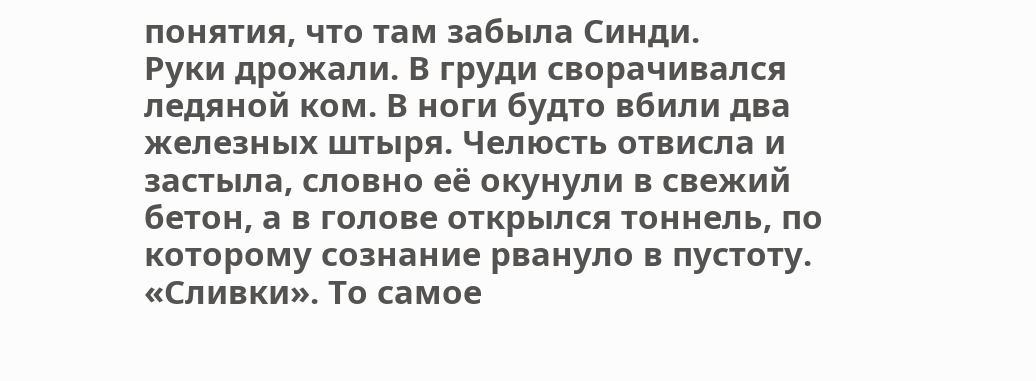понятия, что там забыла Синди.
Руки дрожали. В груди сворачивался ледяной ком. В ноги будто вбили два железных штыря. Челюсть отвисла и застыла, словно её окунули в свежий бетон, а в голове открылся тоннель, по которому сознание рвануло в пустоту.
«Сливки». То самое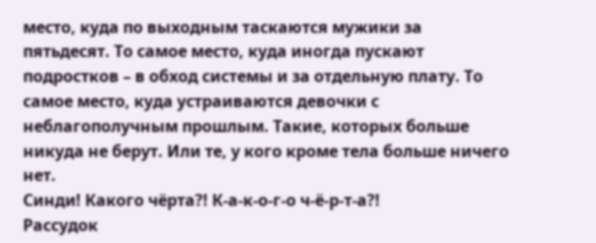место, куда по выходным таскаются мужики за пятьдесят. То самое место, куда иногда пускают подростков – в обход системы и за отдельную плату. То самое место, куда устраиваются девочки с неблагополучным прошлым. Такие, которых больше никуда не берут. Или те, у кого кроме тела больше ничего нет.
Синди! Какого чёрта?! К-а-к-о-г-о ч-ё-р-т-а?!
Рассудок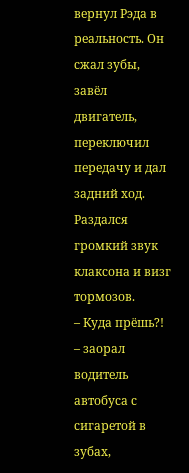вернул Рэда в реальность. Он сжал зубы, завёл двигатель, переключил передачу и дал задний ход. Раздался громкий звук клаксона и визг тормозов.
– Куда прёшь?! – заорал водитель автобуса с сигаретой в зубах,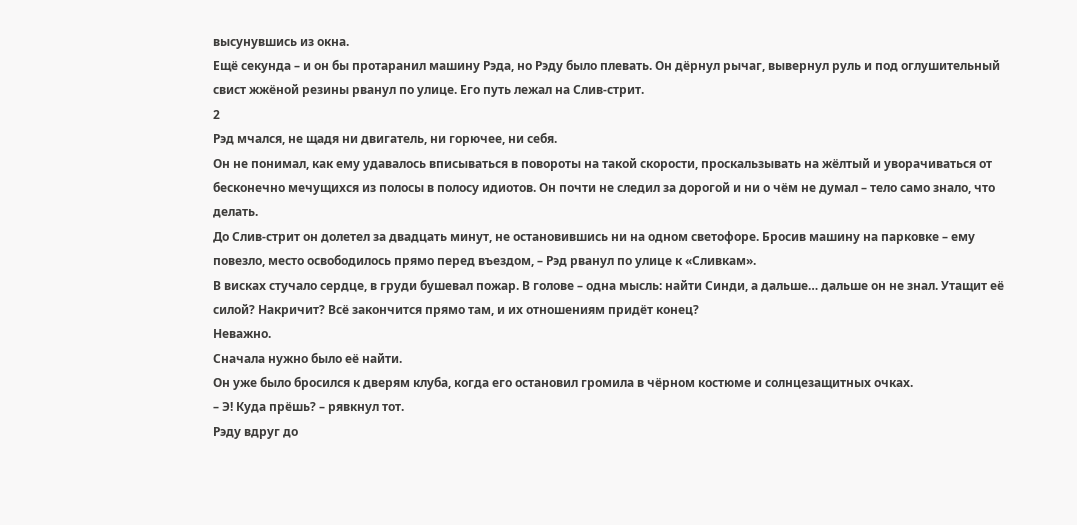высунувшись из окна.
Ещё секунда – и он бы протаранил машину Рэда, но Рэду было плевать. Он дёрнул рычаг, вывернул руль и под оглушительный свист жжёной резины рванул по улице. Его путь лежал на Слив-стрит.
2
Рэд мчался, не щадя ни двигатель, ни горючее, ни себя.
Он не понимал, как ему удавалось вписываться в повороты на такой скорости, проскальзывать на жёлтый и уворачиваться от бесконечно мечущихся из полосы в полосу идиотов. Он почти не следил за дорогой и ни о чём не думал – тело само знало, что делать.
До Слив-стрит он долетел за двадцать минут, не остановившись ни на одном светофоре. Бросив машину на парковке – ему повезло, место освободилось прямо перед въездом, – Рэд рванул по улице к «Сливкам».
В висках стучало сердце, в груди бушевал пожар. В голове – одна мысль: найти Синди, а дальше… дальше он не знал. Утащит её силой? Накричит? Всё закончится прямо там, и их отношениям придёт конец?
Неважно.
Сначала нужно было её найти.
Он уже было бросился к дверям клуба, когда его остановил громила в чёрном костюме и солнцезащитных очках.
– Э! Куда прёшь? – рявкнул тот.
Рэду вдруг до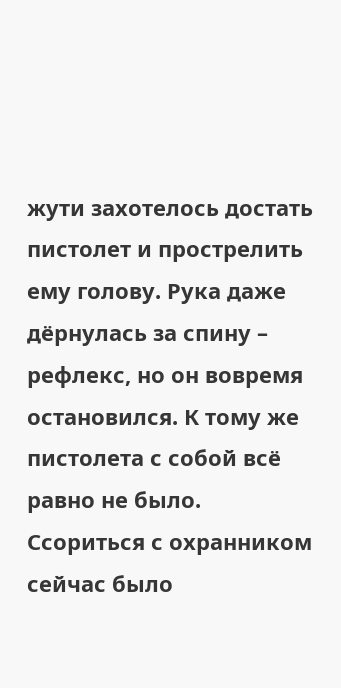жути захотелось достать пистолет и прострелить ему голову. Рука даже дёрнулась за спину – рефлекс, но он вовремя остановился. К тому же пистолета с собой всё равно не было.
Ссориться с охранником сейчас было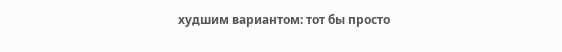худшим вариантом: тот бы просто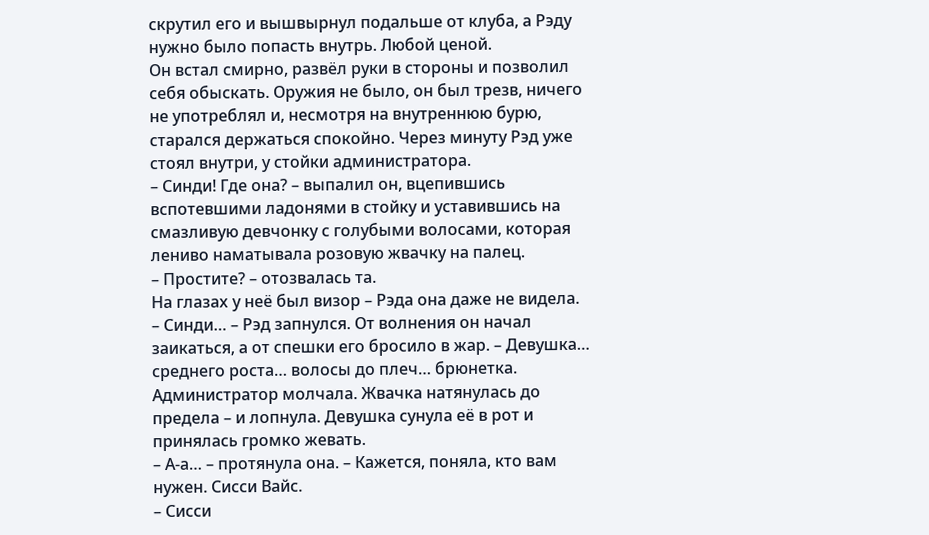скрутил его и вышвырнул подальше от клуба, а Рэду нужно было попасть внутрь. Любой ценой.
Он встал смирно, развёл руки в стороны и позволил себя обыскать. Оружия не было, он был трезв, ничего не употреблял и, несмотря на внутреннюю бурю, старался держаться спокойно. Через минуту Рэд уже стоял внутри, у стойки администратора.
– Синди! Где она? – выпалил он, вцепившись вспотевшими ладонями в стойку и уставившись на смазливую девчонку с голубыми волосами, которая лениво наматывала розовую жвачку на палец.
– Простите? – отозвалась та.
На глазах у неё был визор – Рэда она даже не видела.
– Синди… – Рэд запнулся. От волнения он начал заикаться, а от спешки его бросило в жар. – Девушка… среднего роста… волосы до плеч… брюнетка.
Администратор молчала. Жвачка натянулась до предела – и лопнула. Девушка сунула её в рот и принялась громко жевать.
– А-а… – протянула она. – Кажется, поняла, кто вам нужен. Сисси Вайс.
– Сисси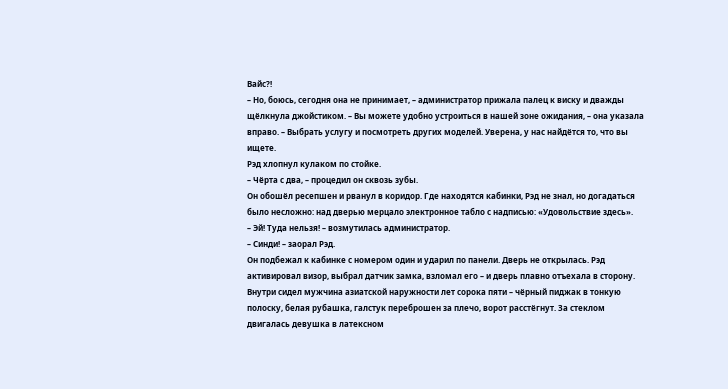Вайс?!
– Но, боюсь, сегодня она не принимает, – администратор прижала палец к виску и дважды щёлкнула джойстиком. – Вы можете удобно устроиться в нашей зоне ожидания, – она указала вправо. – Выбрать услугу и посмотреть других моделей. Уверена, у нас найдётся то, что вы ищете.
Рэд хлопнул кулаком по стойке.
– Чёрта с два, – процедил он сквозь зубы.
Он обошёл ресепшен и рванул в коридор. Где находятся кабинки, Рэд не знал, но догадаться было несложно: над дверью мерцало электронное табло с надписью: «Удовольствие здесь».
– Эй! Туда нельзя! – возмутилась администратор.
– Синди! – заорал Рэд.
Он подбежал к кабинке с номером один и ударил по панели. Дверь не открылась. Рэд активировал визор, выбрал датчик замка, взломал его – и дверь плавно отъехала в сторону.
Внутри сидел мужчина азиатской наружности лет сорока пяти – чёрный пиджак в тонкую полоску, белая рубашка, галстук переброшен за плечо, ворот расстёгнут. За стеклом двигалась девушка в латексном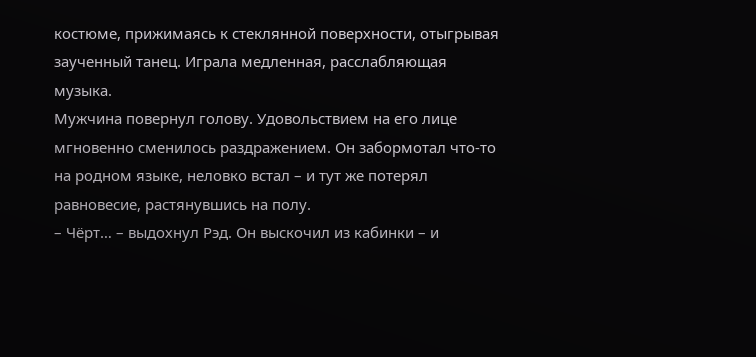костюме, прижимаясь к стеклянной поверхности, отыгрывая заученный танец. Играла медленная, расслабляющая музыка.
Мужчина повернул голову. Удовольствием на его лице мгновенно сменилось раздражением. Он забормотал что-то на родном языке, неловко встал – и тут же потерял равновесие, растянувшись на полу.
– Чёрт… – выдохнул Рэд. Он выскочил из кабинки – и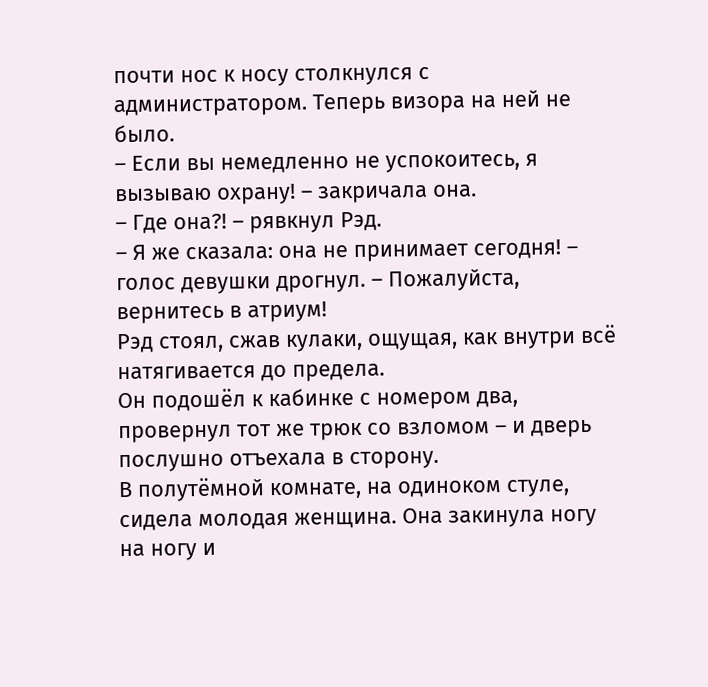почти нос к носу столкнулся с администратором. Теперь визора на ней не было.
– Если вы немедленно не успокоитесь, я вызываю охрану! – закричала она.
– Где она?! – рявкнул Рэд.
– Я же сказала: она не принимает сегодня! – голос девушки дрогнул. – Пожалуйста, вернитесь в атриум!
Рэд стоял, сжав кулаки, ощущая, как внутри всё натягивается до предела.
Он подошёл к кабинке с номером два, провернул тот же трюк со взломом – и дверь послушно отъехала в сторону.
В полутёмной комнате, на одиноком стуле, сидела молодая женщина. Она закинула ногу на ногу и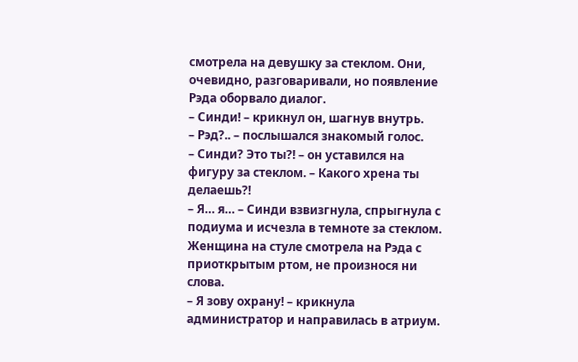смотрела на девушку за стеклом. Они, очевидно, разговаривали, но появление Рэда оборвало диалог.
– Синди! – крикнул он, шагнув внутрь.
– Рэд?.. – послышался знакомый голос.
– Синди? Это ты?! – он уставился на фигуру за стеклом. – Какого хрена ты делаешь?!
– Я… я… – Синди взвизгнула, спрыгнула с подиума и исчезла в темноте за стеклом.
Женщина на стуле смотрела на Рэда с приоткрытым ртом, не произнося ни слова.
– Я зову охрану! – крикнула администратор и направилась в атриум.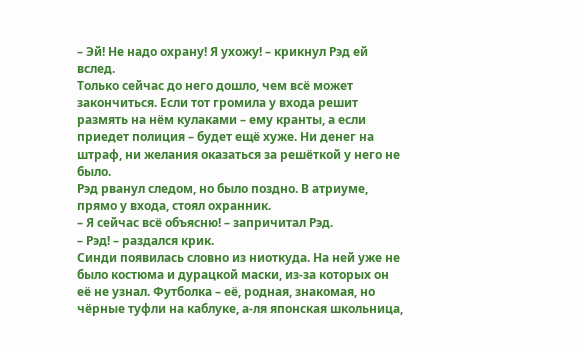– Эй! Не надо охрану! Я ухожу! – крикнул Рэд ей вслед.
Только сейчас до него дошло, чем всё может закончиться. Если тот громила у входа решит размять на нём кулаками – ему кранты, а если приедет полиция – будет ещё хуже. Ни денег на штраф, ни желания оказаться за решёткой у него не было.
Рэд рванул следом, но было поздно. В атриуме, прямо у входа, стоял охранник.
– Я сейчас всё объясню! – запричитал Рэд.
– Рэд! – раздался крик.
Синди появилась словно из ниоткуда. На ней уже не было костюма и дурацкой маски, из-за которых он её не узнал. Футболка – её, родная, знакомая, но чёрные туфли на каблуке, а-ля японская школьница,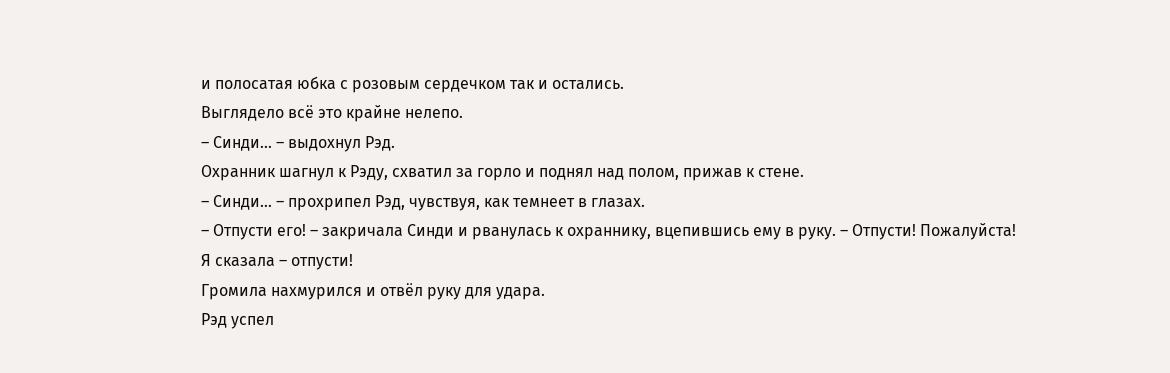и полосатая юбка с розовым сердечком так и остались.
Выглядело всё это крайне нелепо.
– Синди… – выдохнул Рэд.
Охранник шагнул к Рэду, схватил за горло и поднял над полом, прижав к стене.
– Синди… – прохрипел Рэд, чувствуя, как темнеет в глазах.
– Отпусти его! – закричала Синди и рванулась к охраннику, вцепившись ему в руку. – Отпусти! Пожалуйста! Я сказала – отпусти!
Громила нахмурился и отвёл руку для удара.
Рэд успел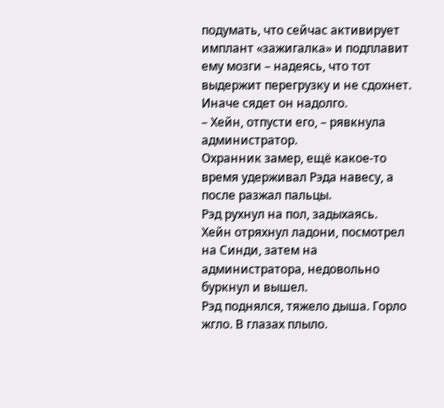подумать, что сейчас активирует имплант «зажигалка» и подплавит ему мозги – надеясь, что тот выдержит перегрузку и не сдохнет. Иначе сядет он надолго.
– Хейн, отпусти его, – рявкнула администратор.
Охранник замер, ещё какое-то время удерживал Рэда навесу, а после разжал пальцы.
Рэд рухнул на пол, задыхаясь.
Хейн отряхнул ладони, посмотрел на Синди, затем на администратора, недовольно буркнул и вышел.
Рэд поднялся, тяжело дыша. Горло жгло. В глазах плыло.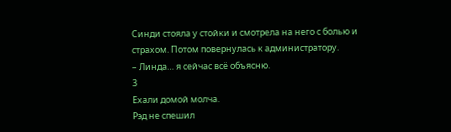Синди стояла у стойки и смотрела на него с болью и страхом. Потом повернулась к администратору.
– Линда… я сейчас всё объясню.
3
Ехали домой молча.
Рэд не спешил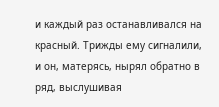и каждый раз останавливался на красный. Трижды ему сигналили, и он, матерясь, нырял обратно в ряд, выслушивая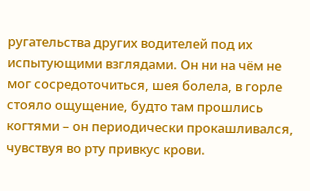ругательства других водителей под их испытующими взглядами. Он ни на чём не мог сосредоточиться, шея болела, в горле стояло ощущение, будто там прошлись когтями – он периодически прокашливался, чувствуя во рту привкус крови.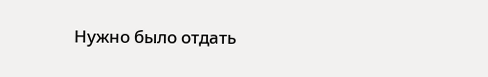Нужно было отдать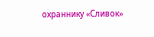охраннику «Сливок»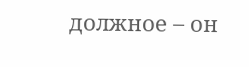должное – он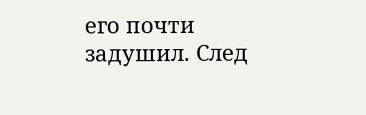его почти задушил. След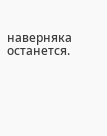наверняка останется.